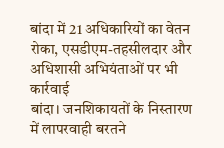बांदा में 21 अधिकारियों का वेतन रोका, एसडीएम-तहसीलदार और अधिशासी अभियंताओं पर भी कार्रवाई
बांदा। जनशिकायतों के निस्तारण में लापरवाही बरतने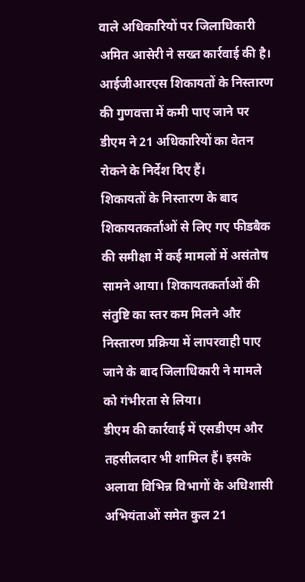वाले अधिकारियों पर जिलाधिकारी अमित आसेरी ने सख्त कार्रवाई की है। आईजीआरएस शिकायतों के निस्तारण की गुणवत्ता में कमी पाए जाने पर डीएम ने 21 अधिकारियों का वेतन रोकने के निर्देश दिए हैं।
शिकायतों के निस्तारण के बाद शिकायतकर्ताओं से लिए गए फीडबैक की समीक्षा में कई मामलों में असंतोष सामने आया। शिकायतकर्ताओं की संतुष्टि का स्तर कम मिलने और निस्तारण प्रक्रिया में लापरवाही पाए जाने के बाद जिलाधिकारी ने मामले को गंभीरता से लिया।
डीएम की कार्रवाई में एसडीएम और तहसीलदार भी शामिल हैं। इसके अलावा विभिन्न विभागों के अधिशासी अभियंताओं समेत कुल 21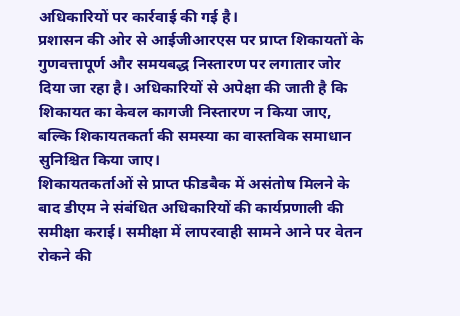अधिकारियों पर कार्रवाई की गई है।
प्रशासन की ओर से आईजीआरएस पर प्राप्त शिकायतों के गुणवत्तापूर्ण और समयबद्ध निस्तारण पर लगातार जोर दिया जा रहा है। अधिकारियों से अपेक्षा की जाती है कि शिकायत का केवल कागजी निस्तारण न किया जाए, बल्कि शिकायतकर्ता की समस्या का वास्तविक समाधान सुनिश्चित किया जाए।
शिकायतकर्ताओं से प्राप्त फीडबैक में असंतोष मिलने के बाद डीएम ने संबंधित अधिकारियों की कार्यप्रणाली की समीक्षा कराई। समीक्षा में लापरवाही सामने आने पर वेतन रोकने की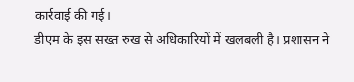कार्रवाई की गई।
डीएम के इस सख्त रुख से अधिकारियों में खलबली है। प्रशासन ने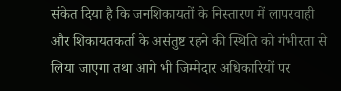संकेत दिया है कि जनशिकायतों के निस्तारण में लापरवाही और शिकायतकर्ता के असंतुष्ट रहने की स्थिति को गंभीरता से लिया जाएगा तथा आगे भी जिम्मेदार अधिकारियों पर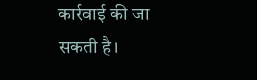कार्रवाई की जा सकती है।